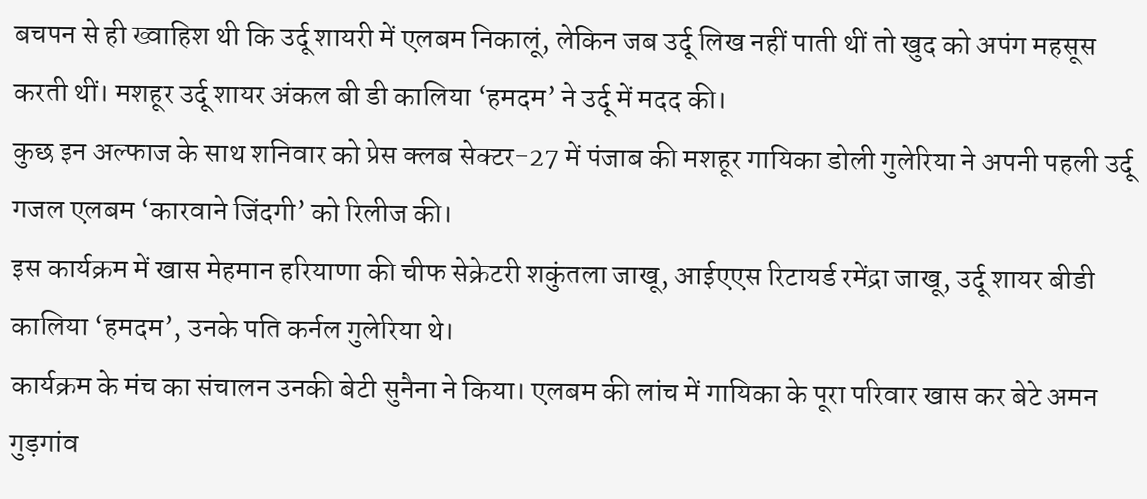बचपन से ही ख्वाहिश थी कि उर्दू शायरी में एलबम निकालूं, लेकिन जब उर्दू लिख नहीं पाती थीं तो खुद को अपंग महसूस करती थीं। मशहूर उर्दू शायर अंकल बी डी कालिया ‘हमदम’ ने उर्दू में मदद की।
कुछ इन अल्फाज के साथ शनिवार को प्रेस क्लब सेक्टर-27 में पंजाब की मशहूर गायिका डोली गुलेरिया ने अपनी पहली उर्दू गजल एलबम ‘कारवाने जिंदगी’ को रिलीज की।
इस कार्यक्रम में खास मेहमान हरियाणा की चीफ सेक्रेटरी शकुंतला जाखू, आईएएस रिटायर्ड रमेंद्रा जाखू, उर्दू शायर बीडी कालिया ‘हमदम’, उनके पति कर्नल गुलेरिया थे।
कार्यक्रम के मंच का संचालन उनकी बेटी सुनैना ने किया। एलबम की लांच में गायिका के पूरा परिवार खास कर बेटे अमन गुड़गांव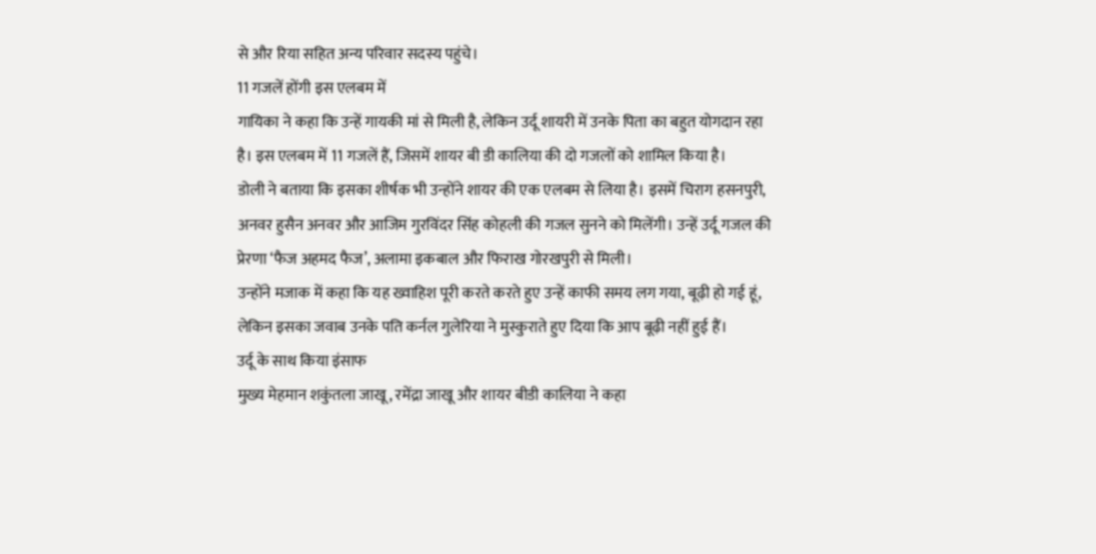से और रिया सहित अन्य परिवार सदस्य पहुंचे।
11 गजलें होंगी इस एलबम में
गायिका ने कहा कि उन्हें गायकी मां से मिली है, लेकिन उर्दू शायरी में उनके पिता का बहुत योगदान रहा है। इस एलबम में 11 गजलें हैं, जिसमें शायर बी डी कालिया की दो गजलों को शामिल किया है।
डोली ने बताया कि इसका शीर्षक भी उन्होंने शायर की एक एलबम से लिया है। इसमें चिराग हसनपुरी, अनवर हुसैन अनवर और आजिम गुरविंदर सिंह कोहली की गजल सुनने को मिलेंगी। उन्हें उर्दू गजल की प्रेरणा ‘फैज अहमद फैज’, अलामा इकबाल और फिराख गोरखपुरी से मिली।
उन्होंने मजाक में कहा कि यह ख्वाहिश पूरी करते करते हुए उन्हें काफी समय लग गया, बूढ़ी हो गई हूं, लेकिन इसका जवाब उनके पति कर्नल गुलेरिया ने मुस्कुराते हुए दिया कि आप बूढ़ी नहीं हुई हैं।
उर्दू के साथ किया इंसाफ
मुख्य मेहमान शकुंतला जाखू, रमेंद्रा जाखू और शायर बीडी कालिया ने कहा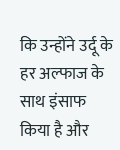कि उन्होंने उर्दू के हर अल्फाज के साथ इंसाफ किया है और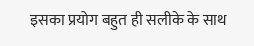इसका प्रयोग बहुत ही सलीके के साथ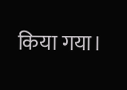किया गया।